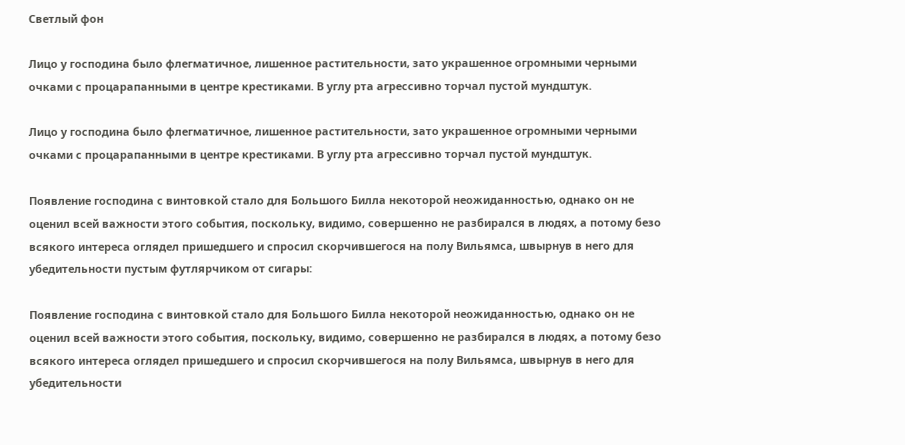Светлый фон

Лицо у господина было флегматичное, лишенное растительности, зато украшенное огромными черными очками с процарапанными в центре крестиками. В углу рта агрессивно торчал пустой мундштук.

Лицо у господина было флегматичное, лишенное растительности, зато украшенное огромными черными очками с процарапанными в центре крестиками. В углу рта агрессивно торчал пустой мундштук.

Появление господина с винтовкой стало для Большого Билла некоторой неожиданностью, однако он не оценил всей важности этого события, поскольку, видимо, совершенно не разбирался в людях, а потому безо всякого интереса оглядел пришедшего и спросил скорчившегося на полу Вильямса, швырнув в него для убедительности пустым футлярчиком от сигары:

Появление господина с винтовкой стало для Большого Билла некоторой неожиданностью, однако он не оценил всей важности этого события, поскольку, видимо, совершенно не разбирался в людях, а потому безо всякого интереса оглядел пришедшего и спросил скорчившегося на полу Вильямса, швырнув в него для убедительности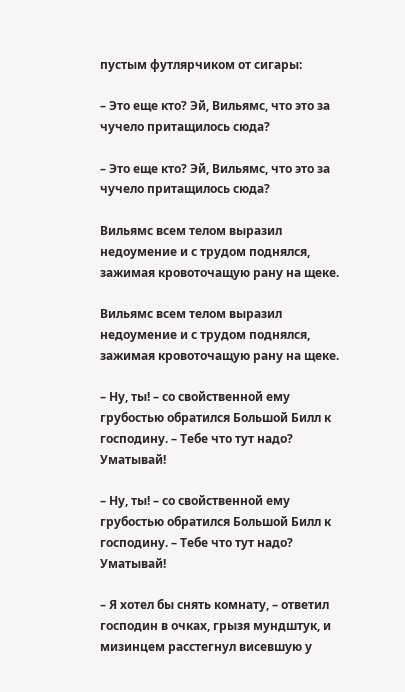пустым футлярчиком от сигары:

– Это еще кто? Эй, Вильямс, что это за чучело притащилось сюда?

– Это еще кто? Эй, Вильямс, что это за чучело притащилось сюда?

Вильямс всем телом выразил недоумение и с трудом поднялся, зажимая кровоточащую рану на щеке.

Вильямс всем телом выразил недоумение и с трудом поднялся, зажимая кровоточащую рану на щеке.

– Ну, ты! – со свойственной ему грубостью обратился Большой Билл к господину. – Тебе что тут надо? Уматывай!

– Ну, ты! – со свойственной ему грубостью обратился Большой Билл к господину. – Тебе что тут надо? Уматывай!

– Я хотел бы снять комнату, – ответил господин в очках, грызя мундштук, и мизинцем расстегнул висевшую у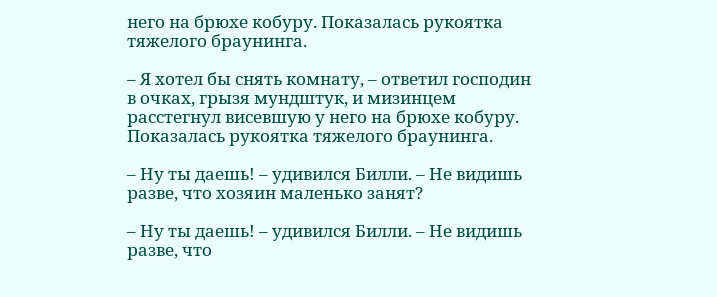него на брюхе кобуру. Показалась рукоятка тяжелого браунинга.

– Я хотел бы снять комнату, – ответил господин в очках, грызя мундштук, и мизинцем расстегнул висевшую у него на брюхе кобуру. Показалась рукоятка тяжелого браунинга.

– Ну ты даешь! – удивился Билли. – Не видишь разве, что хозяин маленько занят?

– Ну ты даешь! – удивился Билли. – Не видишь разве, что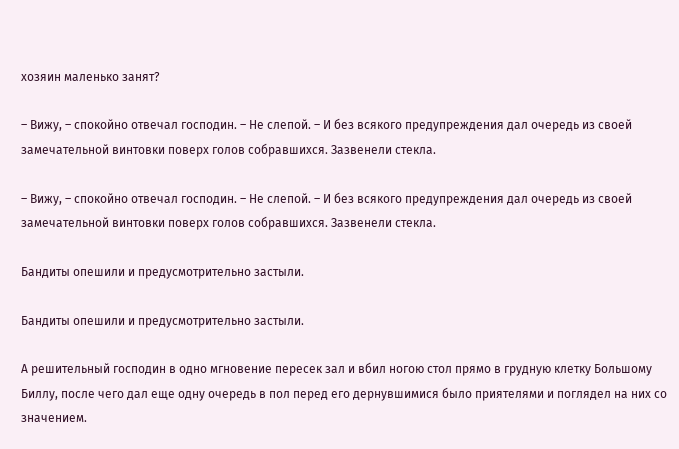хозяин маленько занят?

– Вижу, – спокойно отвечал господин. – Не слепой. – И без всякого предупреждения дал очередь из своей замечательной винтовки поверх голов собравшихся. Зазвенели стекла.

– Вижу, – спокойно отвечал господин. – Не слепой. – И без всякого предупреждения дал очередь из своей замечательной винтовки поверх голов собравшихся. Зазвенели стекла.

Бандиты опешили и предусмотрительно застыли.

Бандиты опешили и предусмотрительно застыли.

А решительный господин в одно мгновение пересек зал и вбил ногою стол прямо в грудную клетку Большому Биллу, после чего дал еще одну очередь в пол перед его дернувшимися было приятелями и поглядел на них со значением.